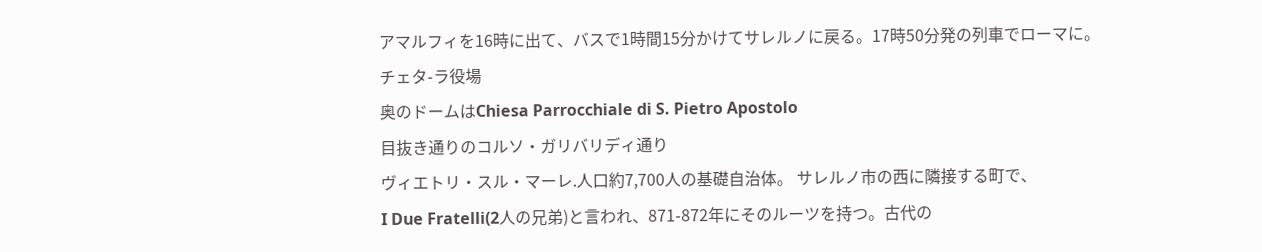アマルフィを16時に出て、バスで1時間15分かけてサレルノに戻る。17時50分発の列車でローマに。
チェタ-ラ役場
奥のドームはChiesa Parrocchiale di S. Pietro Apostolo
目抜き通りのコルソ・ガリバリディ通り
ヴィエトリ・スル・マーレ.人口約7,700人の基礎自治体。 サレルノ市の西に隣接する町で、
I Due Fratelli(2人の兄弟)と言われ、871-872年にそのルーツを持つ。古代の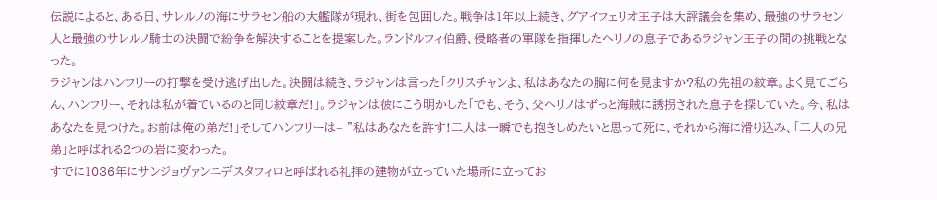伝説によると、ある日、サレルノの海にサラセン船の大艦隊が現れ、街を包囲した。戦争は1年以上続き、グアイフェリオ王子は大評議会を集め、最強のサラセン人と最強のサレルノ騎士の決闘で紛争を解決することを提案した。ランドルフィ伯爵、侵略者の軍隊を指揮したヘリノの息子であるラジャン王子の間の挑戦となった。
ラジャンはハンフリーの打撃を受け逃げ出した。決闘は続き、ラジャンは言った「クリスチャンよ、私はあなたの胸に何を見ますか?私の先祖の紋章。よく見てごらん、ハンフリー、それは私が着ているのと同じ紋章だ!」。ラジャンは彼にこう明かした「でも、そう、父ヘリノはずっと海賊に誘拐された息子を探していた。今、私はあなたを見つけた。お前は俺の弟だ!」そしてハンフリーは– "私はあなたを許す!二人は一瞬でも抱きしめたいと思って死に、それから海に滑り込み、「二人の兄弟」と呼ばれる2つの岩に変わった。
すでに1036年にサンジョヴァンニデスタフィロと呼ばれる礼拝の建物が立っていた場所に立ってお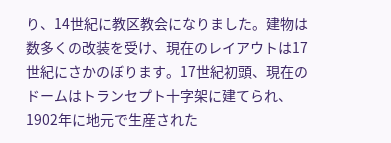り、14世紀に教区教会になりました。建物は数多くの改装を受け、現在のレイアウトは17世紀にさかのぼります。17世紀初頭、現在のドームはトランセプト十字架に建てられ、1902年に地元で生産された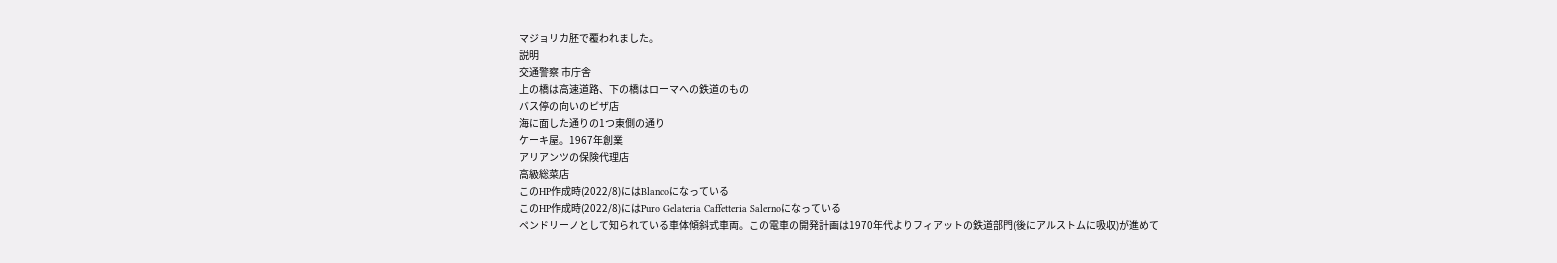マジョリカ胚で覆われました。
説明
交通警察 市庁舎
上の橋は高速道路、下の橋はローマへの鉄道のもの
バス停の向いのピザ店
海に面した通りの1つ東側の通り
ケーキ屋。1967年創業
アリアンツの保険代理店
高級総菜店
このHP作成時(2022/8)にはBlancoになっている
このHP作成時(2022/8)にはPuro Gelateria Caffetteria Salernoになっている
ペンドリーノとして知られている車体傾斜式車両。この電車の開発計画は1970年代よりフィアットの鉄道部門(後にアルストムに吸収)が進めて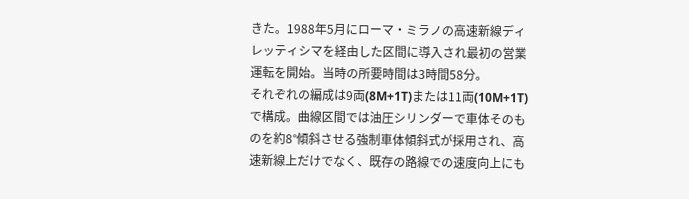きた。1988年5月にローマ・ミラノの高速新線ディレッティシマを経由した区間に導入され最初の営業運転を開始。当時の所要時間は3時間58分。
それぞれの編成は9両(8M+1T)または11両(10M+1T)で構成。曲線区間では油圧シリンダーで車体そのものを約8°傾斜させる強制車体傾斜式が採用され、高速新線上だけでなく、既存の路線での速度向上にも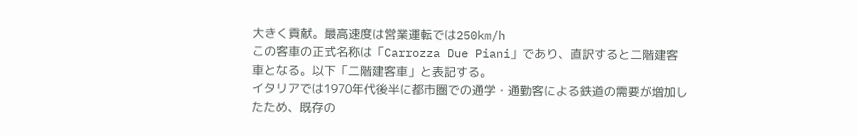大きく貢献。最高速度は営業運転では250km/h
この客車の正式名称は「Carrozza Due Piani」であり、直訳すると二階建客車となる。以下「二階建客車」と表記する。
イタリアでは1970年代後半に都市圏での通学・通勤客による鉄道の需要が増加したため、既存の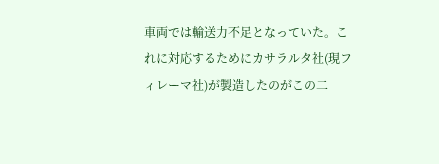車両では輸送力不足となっていた。これに対応するためにカサラルタ社(現フィレーマ社)が製造したのがこの二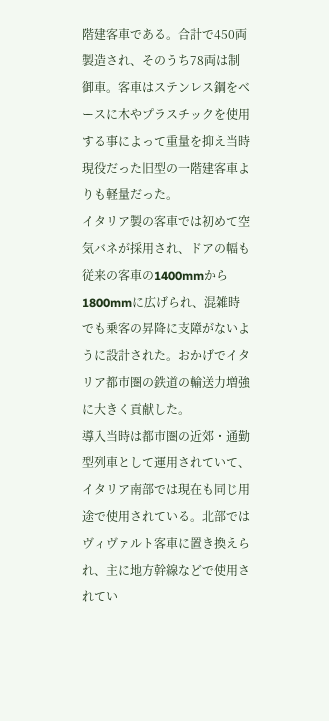階建客車である。合計で450両製造され、そのうち78両は制御車。客車はステンレス鋼をベースに木やプラスチックを使用する事によって重量を抑え当時現役だった旧型の一階建客車よりも軽量だった。
イタリア製の客車では初めて空気バネが採用され、ドアの幅も従来の客車の1400mmから1800mmに広げられ、混雑時でも乗客の昇降に支障がないように設計された。おかげでイタリア都市圏の鉄道の輸送力増強に大きく貢献した。
導入当時は都市圏の近郊・通勤型列車として運用されていて、イタリア南部では現在も同じ用途で使用されている。北部ではヴィヴァルト客車に置き換えられ、主に地方幹線などで使用されてい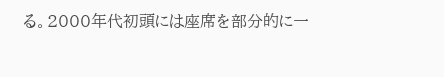る。2000年代初頭には座席を部分的に一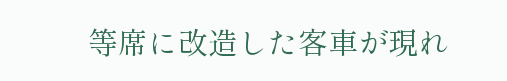等席に改造した客車が現れ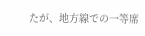たが、地方線での一等席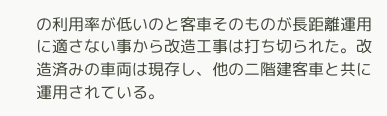の利用率が低いのと客車そのものが長距離運用に適さない事から改造工事は打ち切られた。改造済みの車両は現存し、他の二階建客車と共に運用されている。